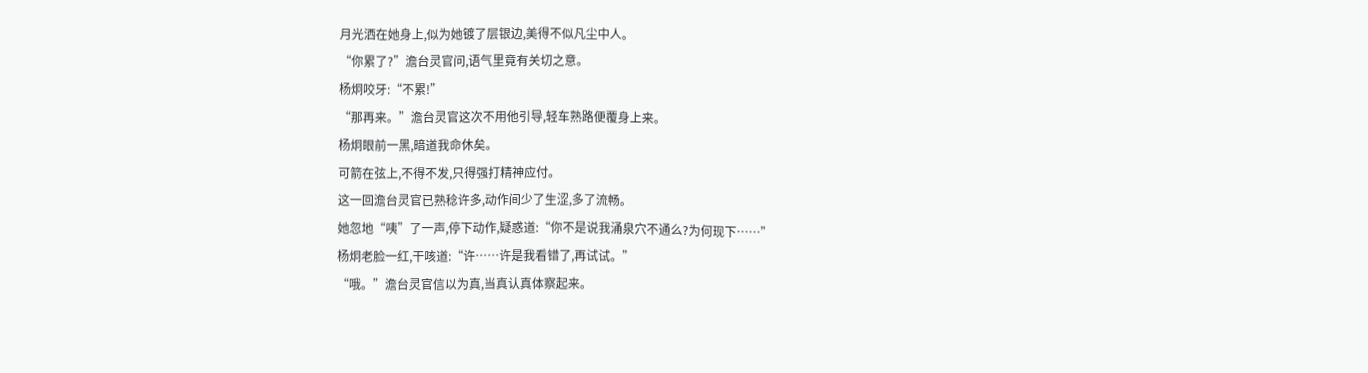月光洒在她身上,似为她镀了层银边,美得不似凡尘中人。
“你累了?”澹台灵官问,语气里竟有关切之意。
杨炯咬牙:“不累!”
“那再来。”澹台灵官这次不用他引导,轻车熟路便覆身上来。
杨炯眼前一黑,暗道我命休矣。
可箭在弦上,不得不发,只得强打精神应付。
这一回澹台灵官已熟稔许多,动作间少了生涩,多了流畅。
她忽地“咦”了一声,停下动作,疑惑道:“你不是说我涌泉穴不通么?为何现下……”
杨炯老脸一红,干咳道:“许……许是我看错了,再试试。”
“哦。”澹台灵官信以为真,当真认真体察起来。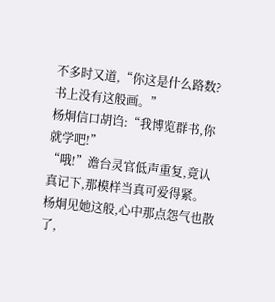不多时又道,“你这是什么路数?书上没有这般画。”
杨炯信口胡诌:“我博览群书,你就学吧!”
“哦!”澹台灵官低声重复,竟认真记下,那模样当真可爱得紧。
杨炯见她这般,心中那点怨气也散了,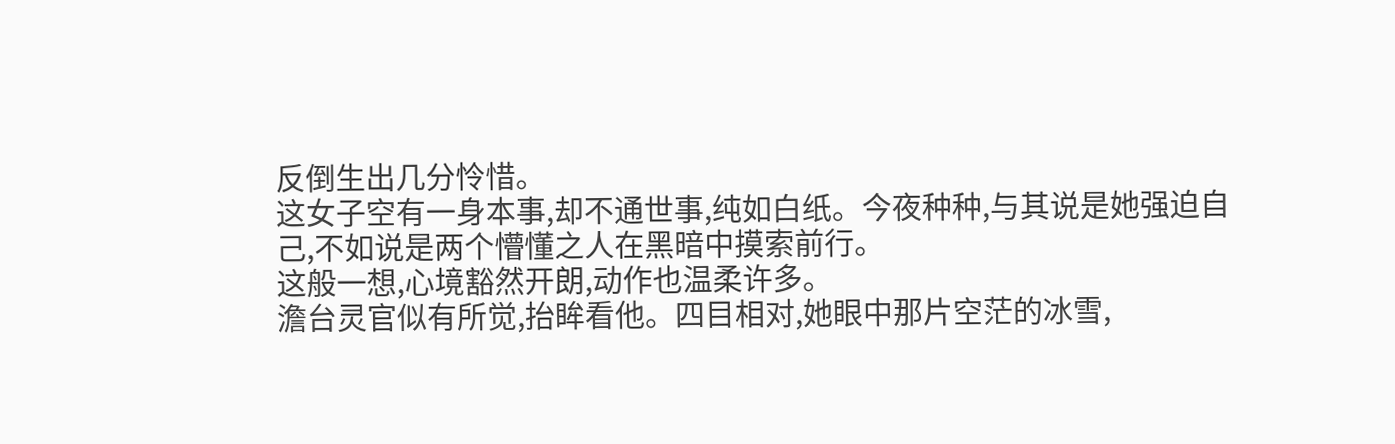反倒生出几分怜惜。
这女子空有一身本事,却不通世事,纯如白纸。今夜种种,与其说是她强迫自己,不如说是两个懵懂之人在黑暗中摸索前行。
这般一想,心境豁然开朗,动作也温柔许多。
澹台灵官似有所觉,抬眸看他。四目相对,她眼中那片空茫的冰雪,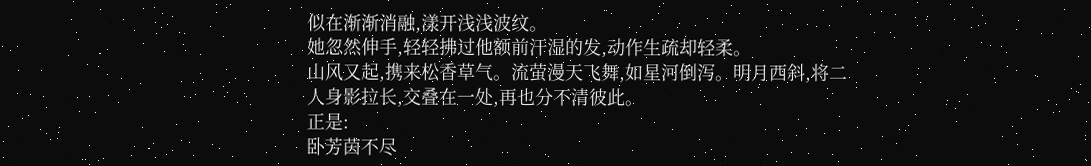似在渐渐消融,漾开浅浅波纹。
她忽然伸手,轻轻拂过他额前汗湿的发,动作生疏却轻柔。
山风又起,携来松香草气。流萤漫天飞舞,如星河倒泻。明月西斜,将二人身影拉长,交叠在一处,再也分不清彼此。
正是:
卧芳茵不尽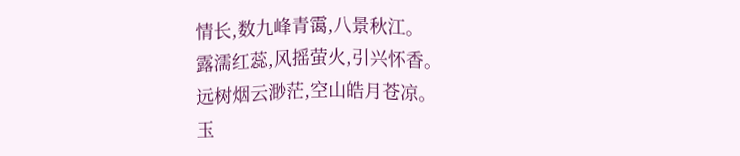情长,数九峰青霭,八景秋江。
露濡红蕊,风摇萤火,引兴怀香。
远树烟云渺茫,空山皓月苍凉。
玉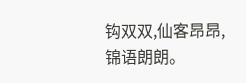钩双双,仙客昂昂,锦语朗朗。